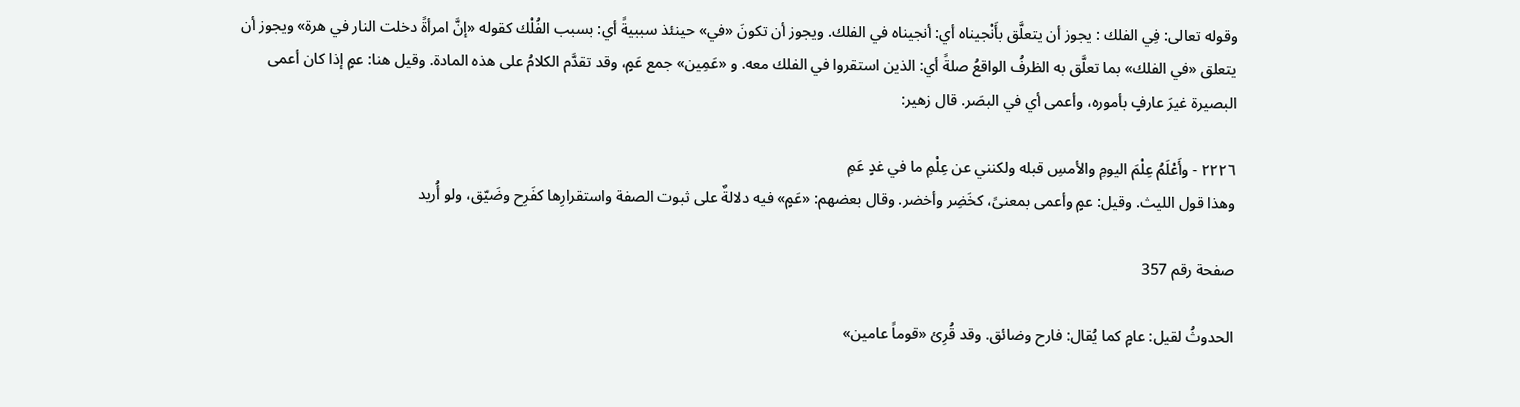وقوله تعالى: فِي الفلك : يجوز أن يتعلَّق بأَنْجيناه أي: أنجيناه في الفلك. ويجوز أن تكونَ «في» حينئذ سببيةً أي: بسبب الفُلْك كقوله «إنَّ امرأةً دخلت النار في هرة» ويجوز أن يتعلق «في الفلك» بما تعلَّق به الظرفُ الواقعُ صلةً أي: الذين استقروا في الفلك معه. و «عَمِين» جمع عَمٍ، وقد تقدَّم الكلامُ على هذه المادة. وقيل هنا: عمٍ إذا كان أعمى البصيرة غيرَ عارفٍ بأموره، وأعمى أي في البصَر. قال زهير:

٢٢٢٦ - وأَعْلَمُ عِلْمَ اليومِ والأمسِ قبله ولكنني عن عِلْمِ ما في غدٍ عَمِ
وهذا قول الليث. وقيل: عمٍ وأعمى بمعنىً، كخَضِر وأخضر. وقال بعضهم: «عَمٍ» فيه دلالةٌ على ثبوت الصفة واستقرارِها كفَرِح وضَيّق، ولو أُريد

صفحة رقم 357

الحدوثُ لقيل: عامٍ كما يُقال: فارح وضائق. وقد قُرِئ «قوماً عامين»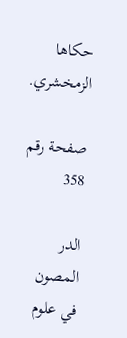حكاها الزمخشري.

صفحة رقم 358

الدر المصون في علوم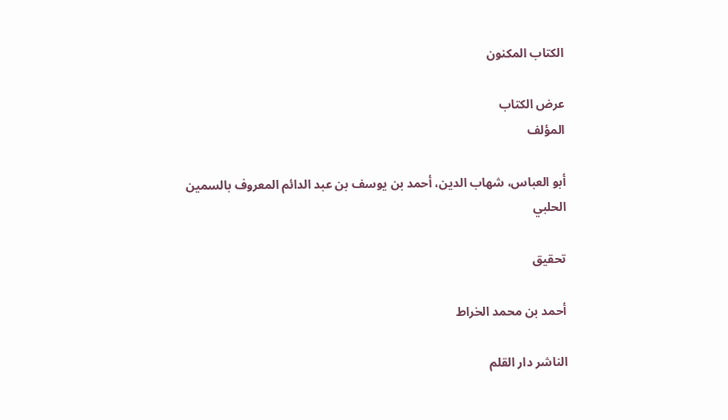الكتاب المكنون

عرض الكتاب
المؤلف

أبو العباس، شهاب الدين، أحمد بن يوسف بن عبد الدائم المعروف بالسمين الحلبي

تحقيق

أحمد بن محمد الخراط

الناشر دار القلم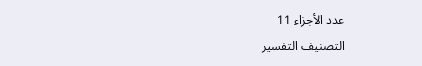عدد الأجزاء 11
التصنيف التفسير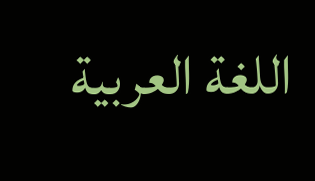اللغة العربية